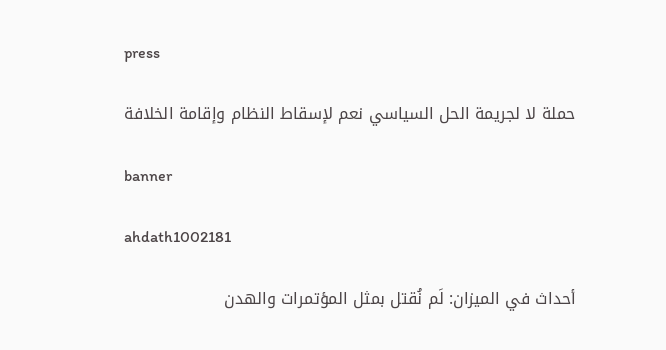press

حملة لا لجريمة الحل السياسي نعم لإسقاط النظام وإقامة الخلافة

banner

ahdath1002181

أحداث في الميزان: لَم نُقتل بمثل المؤتمرات والهدن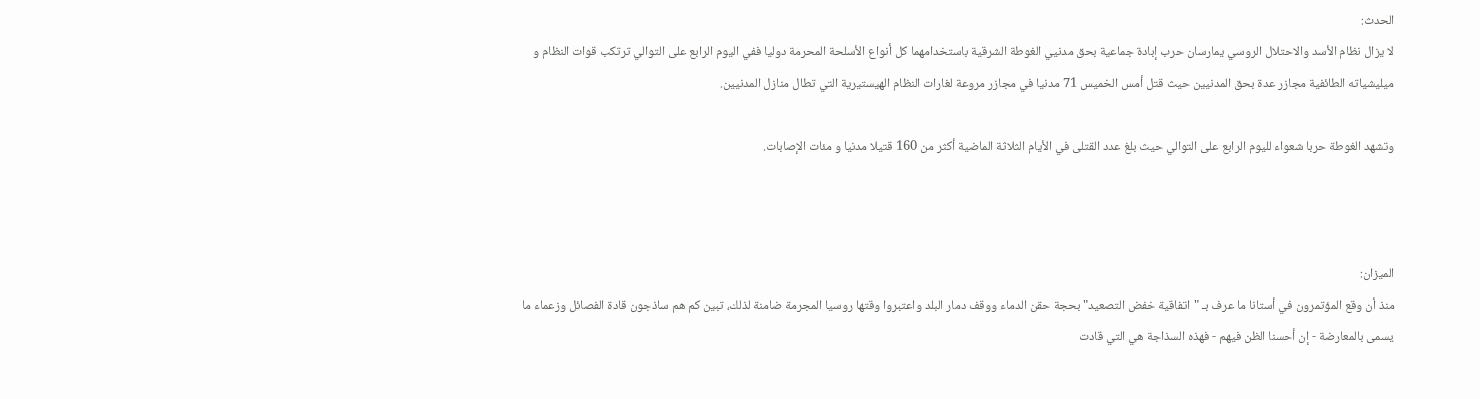الحدث:
لا يزال نظام الأسد والاحتلال الروسي يمارسان حرب إبادة جماعية بحق مدنيي الغوطة الشرقية باستخدامهما كل أنواع الأسلحة المحرمة دوليا ففي اليوم الرابع على التوالي ترتكب قوات النظام و ميليشياته الطائفية مجازر عدة بحق المدنيين حيث قتل أمس الخميس 71 مدنيا في مجازر مروعة لغارات النظام الهيستيرية التي تطال منازل المدنيين.

وتشهد الغوطة حربا شعواء لليوم الرابع على التوالي حيث بلغ عدد القتلى في الأيام الثلاثة الماضية أكثر من 160 قتيلا مدنيا و مئات الإصابات.



الميزان:
منذ أن وقع المؤتمرون في أستانا ما عرف بـ "اتفاقية خفض التصعيد" بحجة حقن الدماء ووقف دمار البلد واعتبروا وقتها روسيا المجرمة ضامنة لذلك، تبين كم هم ساذجون قادة الفصائل وزعماء ما يسمى بالمعارضة - إن أحسنا الظن فيهم - فهذه السذاجة هي التي قادت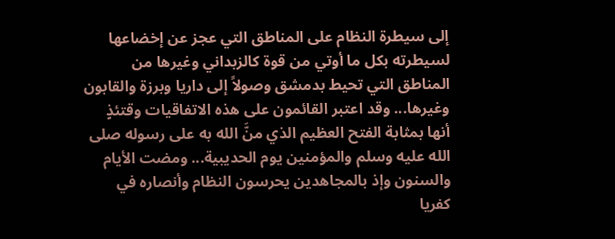إلى سيطرة النظام على المناطق التي عجز عن إخضاعها لسيطرته بكل ما أوتي من قوة كالزبداني وغيرها من المناطق التي تحيط بدمشق وصولاً إلى داريا وبرزة والقابون وغيرها... وقد اعتبر القائمون على هذه الاتفاقيات وقتئذٍ أنها بمثابة الفتح العظيم الذي منَّ الله به على رسوله صلى الله عليه وسلم والمؤمنين يوم الحديبية... ومضت الأيام والسنون وإذ بالمجاهدين يحرسون النظام وأنصاره في كفريا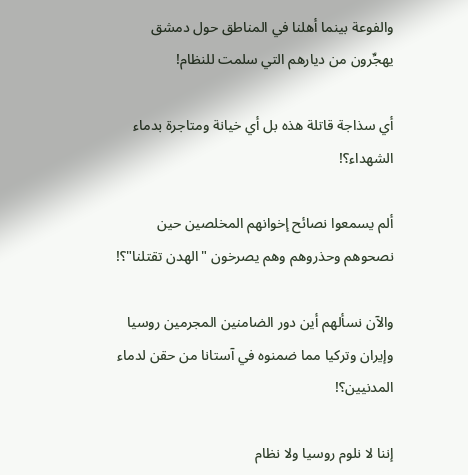والفوعة بينما أهلنا في المناطق حول دمشق يهجِّرون من ديارهم التي سلمت للنظام!

أي سذاجة قاتلة هذه بل أي خيانة ومتاجرة بدماء الشهداء؟!

ألم يسمعوا نصائح إخوانهم المخلصين حين نصحوهم وحذروهم وهم يصرخون "الهدن تقتلنا"؟!

والآن نسألهم أين دور الضامنين المجرمين روسيا وإيران وتركيا مما ضمنوه في آستانا من حقن لدماء المدنيين؟!

إننا لا نلوم روسيا ولا نظام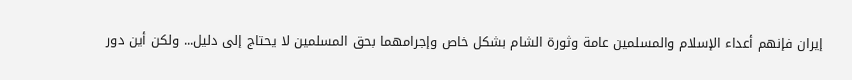إيران فإنهم أعداء الإسلام والمسلمين عامة وثورة الشام بشكل خاص وإجرامهما بحق المسلمين لا يحتاج إلى دليل... ولكن أين دور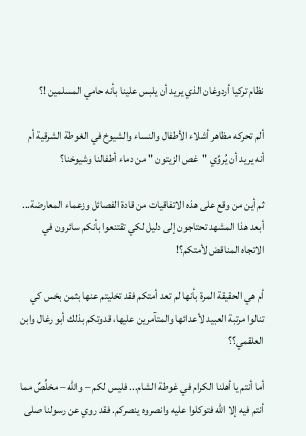نظام تركيا أردوغان الذي يريد أن يلبس علينا بأنه حامي المسلمين !؟

ألم تحركه مظاهر أشلاء الأطفال والنساء والشيوخ في الغوطة الشرقية أم أنه يريد أن يُروِّي "غص الزيتون " من دماء أطفالنا وشيوخنا؟

ثم أين من وقع على هذه الاتفاقيات من قادة الفصائل وزعماء المعارضة... أبعد هذا المشهد تحتاجون إلى دليل لكي تقتنعوا بأنكم سائرون في الاتجاه المناقض لأمتكم؟!

أم هي الحقيقة المرة بأنها لم تعد أمتكم فقد تخليتم عنها بثمن بخس كي تنالوا مرتبة العبيد لأعدائها والمتآمرين عليها، قدوتكم بذلك أبو رغال وابن العلقمي؟؟

أما أنتم يا أهلنا الكرام في غوطة الشام... فليس لكم – والله – مخلِّصٌ مما أنتم فيه إلا الله فتوكلوا عليه وانصروه ينصركم. فقد روي عن رسولنا صلى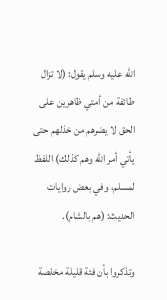الله عليه وسلم يقول: (لا تزال طائفة من أمتي ظاهرين على الحق لا يضرهم من خذلهم حتى يأتي أمر الله وهم كذلك) اللفظ لمسلم، وفي بعض روايات الحديث: (هم بالشام).

وتذكروا بأن فئة قليلة مخلصة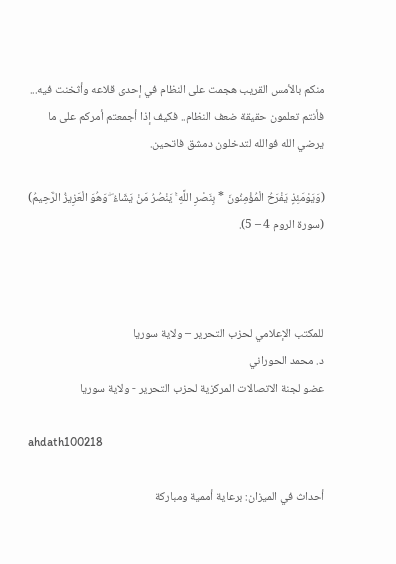منكم بالأمس القريب هجمت على النظام في إحدى قلاعه وأثخنت فيه... فأنتم تعلمون حقيقة ضعف النظام.. فكيف إذا أجمعتم أمركم على ما يرضي الله فوالله لتدخلون دمشق فاتحين.

(وَيَوْمَئِذٍ يَفْرَحُ الْمُؤْمِنُونَ * بِنَصْرِ اللَّهِ ۚ يَنْصُرُ مَنْ يَشَاءُ ۖ وَهُوَ الْعَزِيزُ الرَّحِيمُ) (سورة الروم 4 – 5).



للمكتب الإعلامي لحزب التحرير – ولاية سوريا
د. محمد الحوراني
عضو لجنة الاتصالات المركزية لحزب التحرير - ولاية سوريا

ahdath100218

أحداث في الميزان: برعاية أممية ومباركة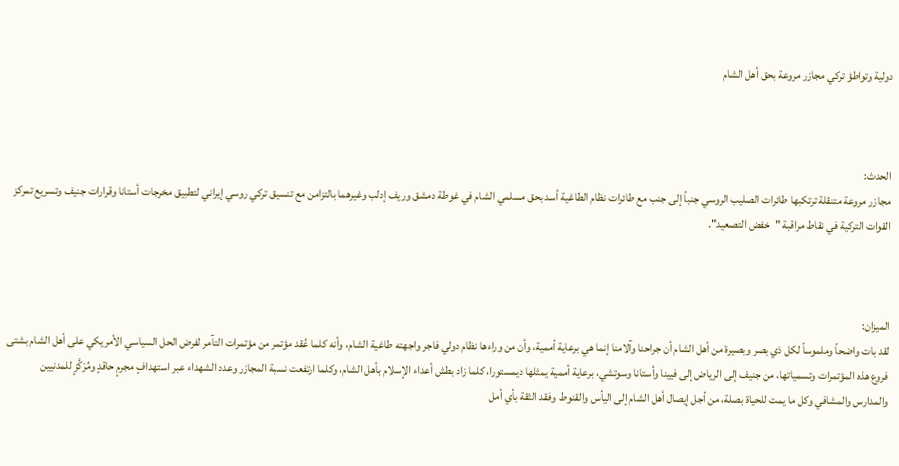دولية وتواطؤ تركي مجازر مروعة بحق أهل الشام



الحدث:
مجازر مروعة متنقلة ترتكبها طائرات الصليب الروسي جنباً إلى جنب مع طائرات نظام الطاغية أسد بحق مسلمي الشام في غوطة دمشق وريف إدلب وغيرهما بالتزامن مع تنسيق تركي روسي إيراني لتطبيق مخرجات أستانا وقرارات جنيف وتسريع تمركز القوات التركية في نقاط مراقبة "خفض التصعيد".



الميزان:
لقد بات واضحاً وملموساً لكل ذي بصر وبصيرة من أهل الشام أن جراحنا وآلامنا إنما هي برعاية أممية، وأن من وراءها نظام دولي فاجر واجهته طاغية الشام، وأنه كلما عُقد مؤتمر من مؤتمرات التآمر لفرض الحل السياسي الأمريكي على أهل الشام بشتى فروع هذه المؤتمرات وتسمياتها، من جنيف إلى الرياض إلى فيينا وأستانا وسوتشي، برعاية أممية يمثلها ديمستورا، كلما زاد بطش أعداء الإسلام بأهل الشام، وكلما ارتفعت نسبة المجازر وعدد الشهداء عبر استهدافٍ مجرمٍ حاقدٍ ومُرَكَّزٍ للمدنيين والمدارس والمشافي وكل ما يمت للحياة بصلة، من أجل إيصال أهل الشام إلى اليأس والقنوط وفقد الثقة بأي أمل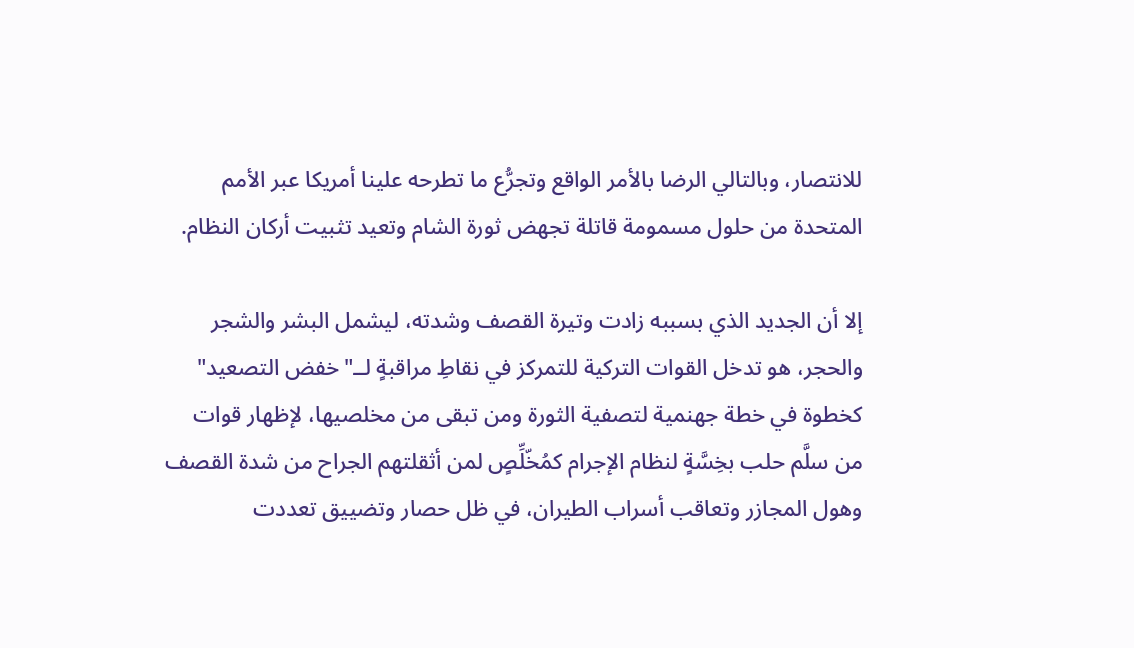للانتصار، وبالتالي الرضا بالأمر الواقع وتجرُّع ما تطرحه علينا أمريكا عبر الأمم المتحدة من حلول مسمومة قاتلة تجهض ثورة الشام وتعيد تثبيت أركان النظام.

إلا أن الجديد الذي بسببه زادت وتيرة القصف وشدته، ليشمل البشر والشجر والحجر، هو تدخل القوات التركية للتمركز في نقاطِ مراقبةٍ لــ"خفض التصعيد" كخطوة في خطة جهنمية لتصفية الثورة ومن تبقى من مخلصيها، لإظهار قوات من سلَّم حلب بخِسَّةٍ لنظام الإجرام كمُخّلِّصٍ لمن أثقلتهم الجراح من شدة القصف وهول المجازر وتعاقب أسراب الطيران، في ظل حصار وتضييق تعددت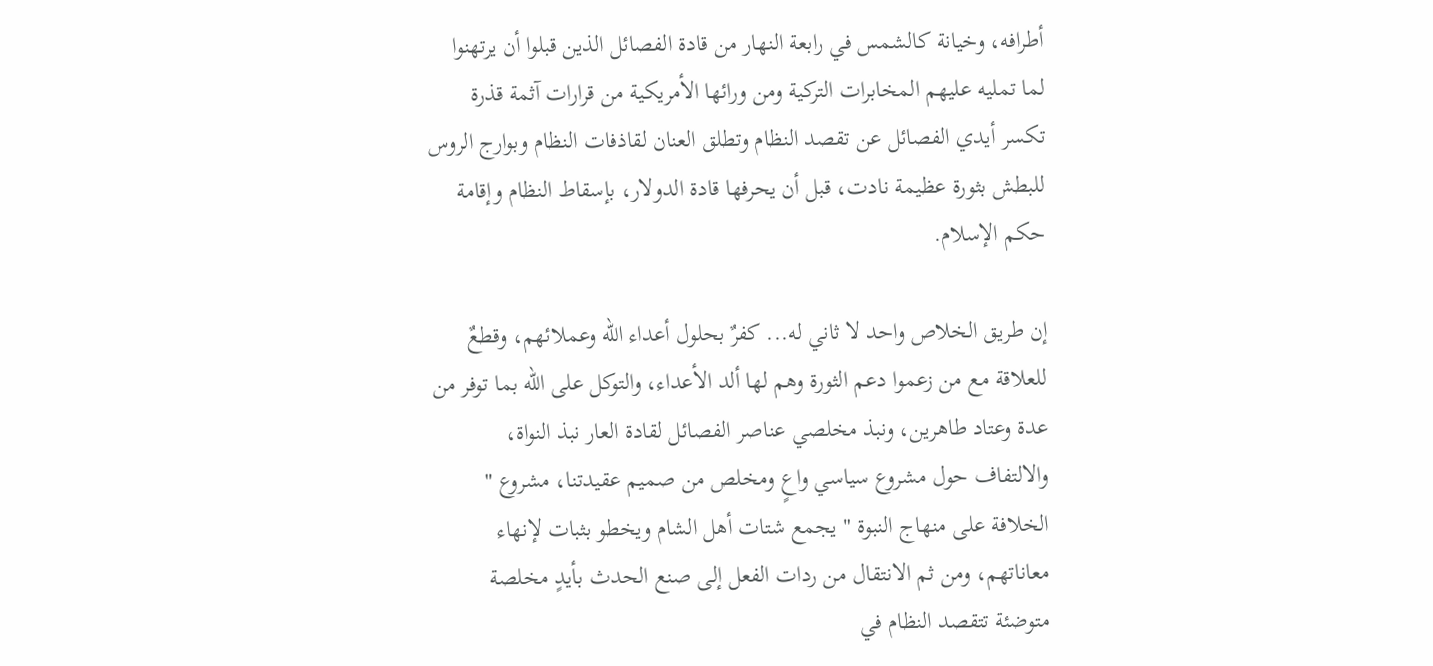أطرافه، وخيانة كالشمس في رابعة النهار من قادة الفصائل الذين قبلوا أن يرتهنوا لما تمليه عليهم المخابرات التركية ومن ورائها الأمريكية من قرارات آثمة قذرة تكسر أيدي الفصائل عن تقصد النظام وتطلق العنان لقاذفات النظام وبوارج الروس للبطش بثورة عظيمة نادت، قبل أن يحرفها قادة الدولار، بإسقاط النظام وإقامة حكم الإسلام.

إن طريق الخلاص واحد لا ثاني له... كفرٌ بحلول أعداء الله وعملائهم، وقطعٌ للعلاقة مع من زعموا دعم الثورة وهم لها ألد الأعداء، والتوكل على الله بما توفر من عدة وعتاد طاهرين، ونبذ مخلصي عناصر الفصائل لقادة العار نبذ النواة، والالتفاف حول مشروع سياسي واعٍ ومخلص من صميم عقيدتنا، مشروع " الخلافة على منهاج النبوة " يجمع شتات أهل الشام ويخطو بثبات لإنهاء معاناتهم، ومن ثم الانتقال من ردات الفعل إلى صنع الحدث بأيدٍ مخلصة متوضئة تتقصد النظام في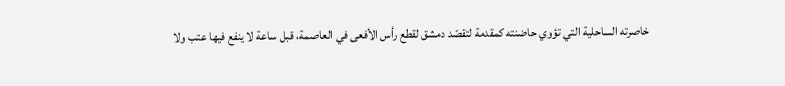خاصرته الساحلية التي تؤوي حاضنته كمقدمة لتقصّد دمشق لقطع رأس الأفعى في العاصمة، قبل ساعة لا ينفع فيها عتب ولا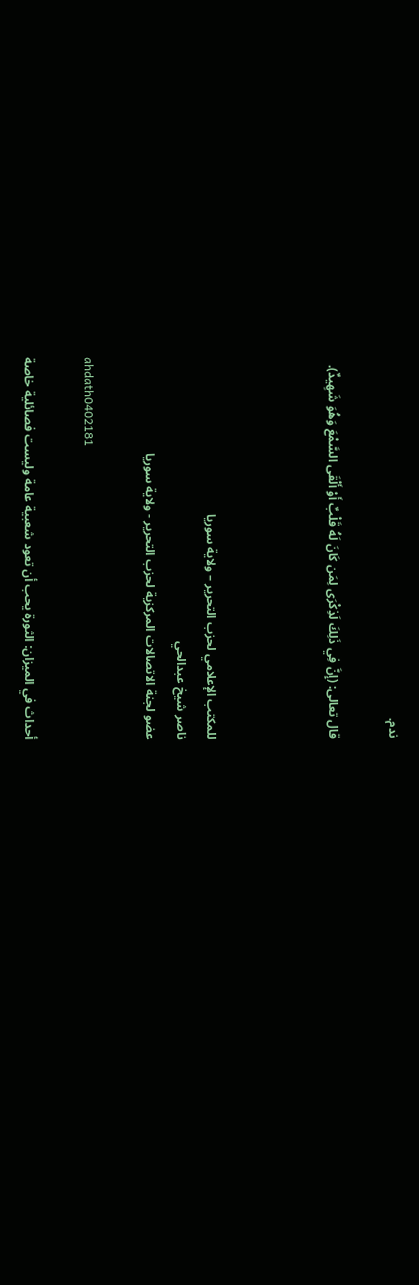ندم.

قال تعالى: (إِنَّ فِي ذَلِكَ لَذِكْرَى لِمَن كَانَ لَهُ قَلْبٌ أَوْ أَلْقَى السَّمْعَ وَهُوَ شَهِيدٌ).



للمكتب الإعلامي لحزب التحرير – ولاية سوريا
ناصر شيخ عبدالحي
عضو لجنة الاتصالات المركزية لحزب التحرير - ولاية سوريا

ahdath0402181

أحداث في الميزان: الثورة يحب أن تعود شعبية عامة وليست فصائلية خاصة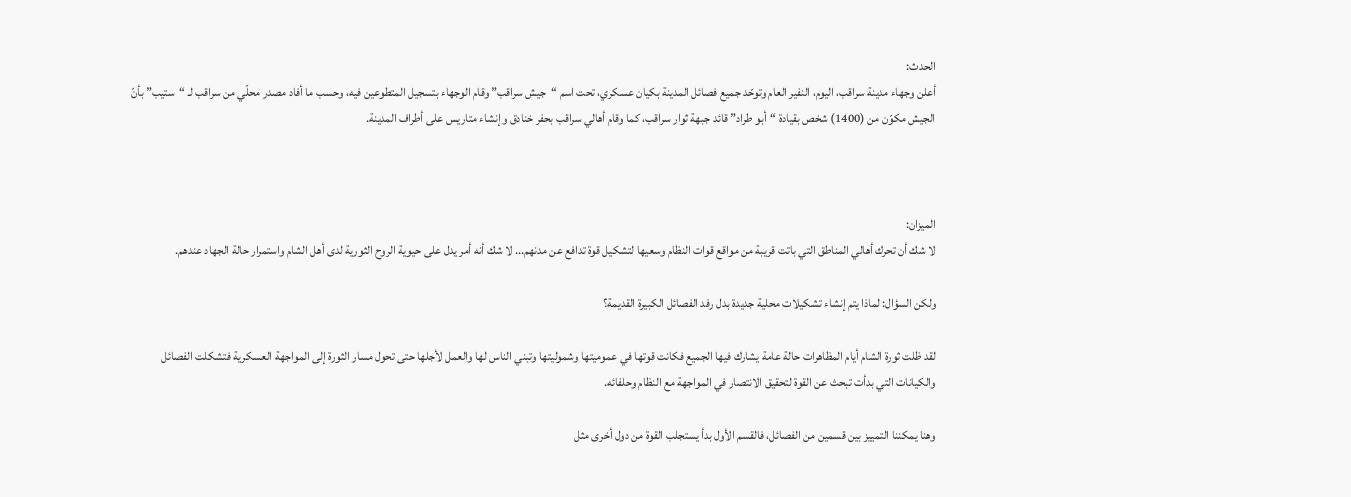الحدث:
أعلن وجهاء مدينة سراقب، اليوم، النفير العام وتوحّد جميع فصائل المدينة بكيان عسكري، تحت اسم “جيش سراقب” وقام الوجهاء بتسجيل المتطوعين فيه، وحسب ما أفاد مصدر محلّي من سراقب لـ “ستيب” بأنّ الجيش مكوّن من (1400) شخص بقيادة “أبو طراد” قائد جبهة ثوار سراقب، كما وقام أهالي سراقب بحفر خنادق وإنشاء متاريس على أطراف المدينة.



الميزان:
لا شك أن تحرك أهالي المناطق التي باتت قريبة من مواقع قوات النظام وسعيها لتشكيل قوة تدافع عن مدنهم... لا شك أنه أمر يدل على حيوية الروح الثورية لدى أهل الشام واستمرار حالة الجهاد عندهم.

ولكن السؤال: لماذا يتم إنشاء تشكيلات محلية جديدة بدل رفد الفصائل الكبيرة القديمة؟

لقد ظلت ثورة الشام أيام المظاهرات حالة عامة يشارك فيها الجميع فكانت قوتها في عموميتها وشموليتها وتبني الناس لها والعمل لأجلها حتى تحول مسار الثورة إلى المواجهة العسكرية فتشكلت الفصائل والكيانات التي بدأت تبحث عن القوة لتحقيق الانتصار في المواجهة مع النظام وحلفائه.

وهنا يمكننا التمييز بين قسمين من الفصائل، فالقسم الأول بدأ يستجلب القوة من دول أخرى مثل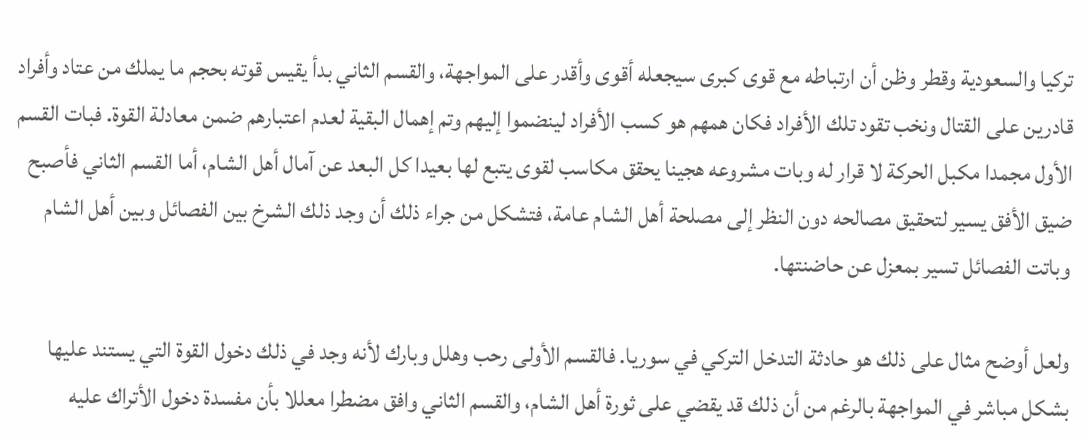تركيا والسعودية وقطر وظن أن ارتباطه مع قوى كبرى سيجعله أقوى وأقدر على المواجهة، والقسم الثاني بدأ يقيس قوته بحجم ما يملك من عتاد وأفراد قادرين على القتال ونخب تقود تلك الأفراد فكان همهم هو كسب الأفراد لينضموا إليهم وتم إهمال البقية لعدم اعتبارهم ضمن معادلة القوة. فبات القسم الأول مجمدا مكبل الحركة لا قرار له وبات مشروعه هجينا يحقق مكاسب لقوى يتبع لها بعيدا كل البعد عن آمال أهل الشام، أما القسم الثاني فأصبح ضيق الأفق يسير لتحقيق مصالحه دون النظر إلى مصلحة أهل الشام عامة، فتشكل من جراء ذلك أن وجد ذلك الشرخ بين الفصائل وبين أهل الشام وباتت الفصائل تسير بمعزل عن حاضنتها.

ولعل أوضح مثال على ذلك هو حادثة التدخل التركي في سوريا. فالقسم الأولى رحب وهلل وبارك لأنه وجد في ذلك دخول القوة التي يستند عليها بشكل مباشر في المواجهة بالرغم من أن ذلك قد يقضي على ثورة أهل الشام، والقسم الثاني وافق مضطرا معللا بأن مفسدة دخول الأتراك عليه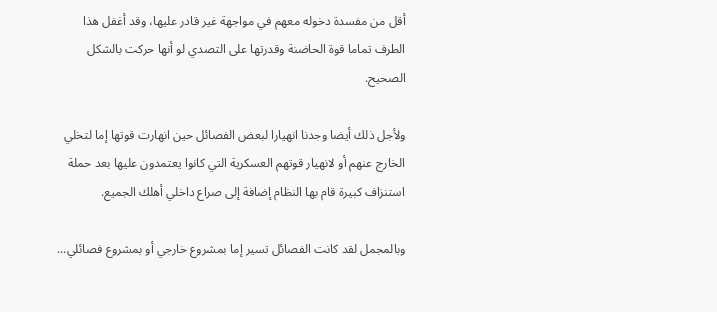أقل من مفسدة دخوله معهم في مواجهة غير قادر عليها، وقد أغفل هذا الطرف تماما قوة الحاضنة وقدرتها على التصدي لو أنها حركت بالشكل الصحيح.

ولأجل ذلك أيضا وجدنا انهيارا لبعض الفصائل حين انهارت قوتها إما لتخلي الخارج عنهم أو لانهيار قوتهم العسكرية التي كانوا يعتمدون عليها بعد حملة استنزاف كبيرة قام بها النظام إضافة إلى صراع داخلي أهلك الجميع.

وبالمجمل لقد كانت الفصائل تسير إما بمشروع خارجي أو بمشروع فصائلي...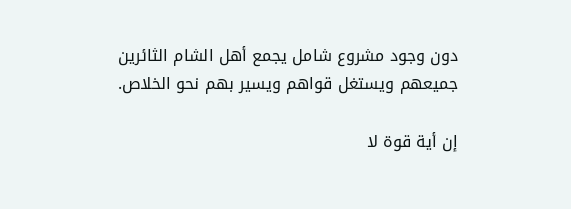دون وجود مشروع شامل يجمع أهل الشام الثائرين جميعهم ويستغل قواهم ويسير بهم نحو الخلاص.

إن أية قوة لا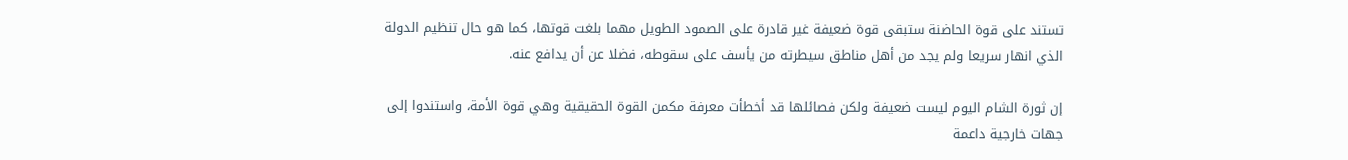تستند على قوة الحاضنة ستبقى قوة ضعيفة غير قادرة على الصمود الطويل مهما بلغت قوتها، كما هو حال تنظيم الدولة الذي انهار سريعا ولم يجد من أهل مناطق سيطرته من يأسف على سقوطه، فضلا عن أن يدافع عنه.

إن ثورة الشام اليوم ليست ضعيفة ولكن فصائلها قد أخطأت معرفة مكمن القوة الحقيقية وهي قوة الأمة، واستندوا إلى جهات خارجية داعمة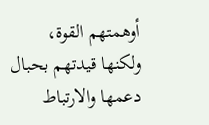أوهمتهم القوة، ولكنها قيدتهم بحبال دعمها والارتباط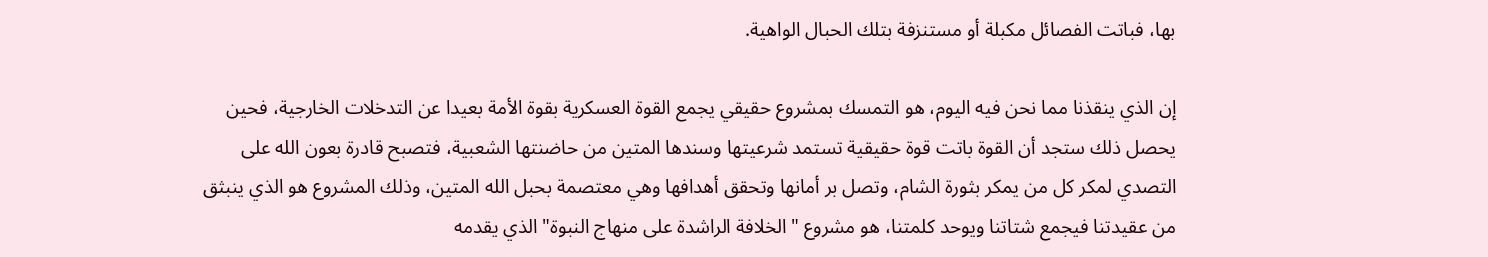بها، فباتت الفصائل مكبلة أو مستنزفة بتلك الحبال الواهية.

إن الذي ينقذنا مما نحن فيه اليوم، هو التمسك بمشروع حقيقي يجمع القوة العسكرية بقوة الأمة بعيدا عن التدخلات الخارجية، فحين يحصل ذلك ستجد أن القوة باتت قوة حقيقية تستمد شرعيتها وسندها المتين من حاضنتها الشعبية، فتصبح قادرة بعون الله على التصدي لمكر كل من يمكر بثورة الشام، وتصل بر أمانها وتحقق أهدافها وهي معتصمة بحبل الله المتين، وذلك المشروع هو الذي ينبثق من عقيدتنا فيجمع شتاتنا ويوحد كلمتنا، هو مشروع "الخلافة الراشدة على منهاج النبوة" الذي يقدمه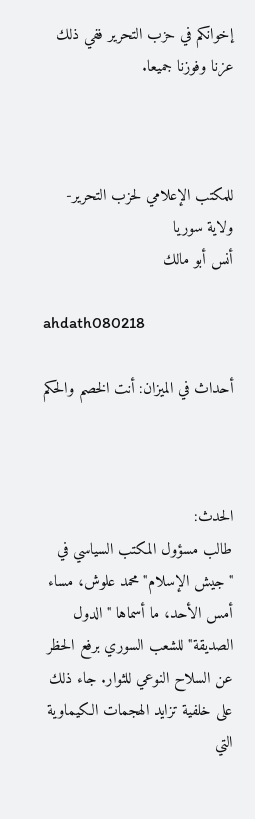إخوانكم في حزب التحرير ففي ذلك عزنا وفوزنا جميعا.



للمكتب الإعلامي لحزب التحرير- ولاية سوريا
أنس أبو مالك

ahdath080218

أحداث في الميزان: أنت الخصم والحكم



الحدث:
طالب مسؤول المكتب السياسي في "جيش الإسلام" محمد علوش، مساء أمس الأحد، ما أسماها "الدول الصديقة" للشعب السوري برفع الحظر عن السلاح النوعي للثوار. جاء ذلك على خلفية تزايد الهجمات الكيماوية التي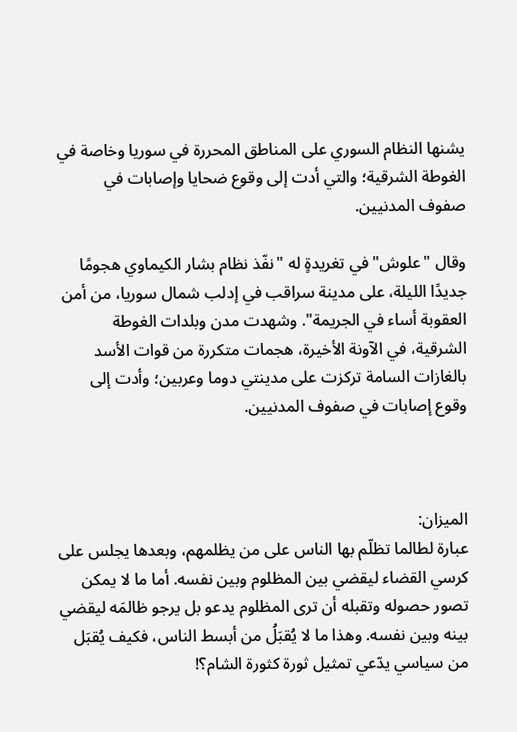يشنها النظام السوري على المناطق المحررة في سوريا وخاصة في الغوطة الشرقية؛ والتي أدت إلى وقوع ضحايا وإصابات في صفوف المدنيين.

وقال "علوش" في تغريدةٍ له "نفّذ نظام بشار الكيماوي هجومًا جديدًا الليلة، على مدينة سراقب في إدلب شمال سوريا، من أمن العقوبة أساء في الجريمة". وشهدت مدن وبلدات الغوطة الشرقية، في الآونة الأخيرة، هجمات متكررة من قوات الأسد بالغازات السامة تركزت على مدينتي دوما وعربين؛ وأدت إلى وقوع إصابات في صفوف المدنيين.



الميزان:
عبارة لطالما تظلّم بها الناس على من يظلمهم، وبعدها يجلس على كرسي القضاء ليقضي بين المظلوم وبين نفسه. أما ما لا يمكن تصور حصوله وتقبله أن ترى المظلوم يدعو بل يرجو ظالمَه ليقضي بينه وبين نفسه. وهذا ما لا يُقبَلُ من أبسط الناس، فكيف يُقبَل من سياسي يدّعي تمثيل ثورة كثورة الشام؟!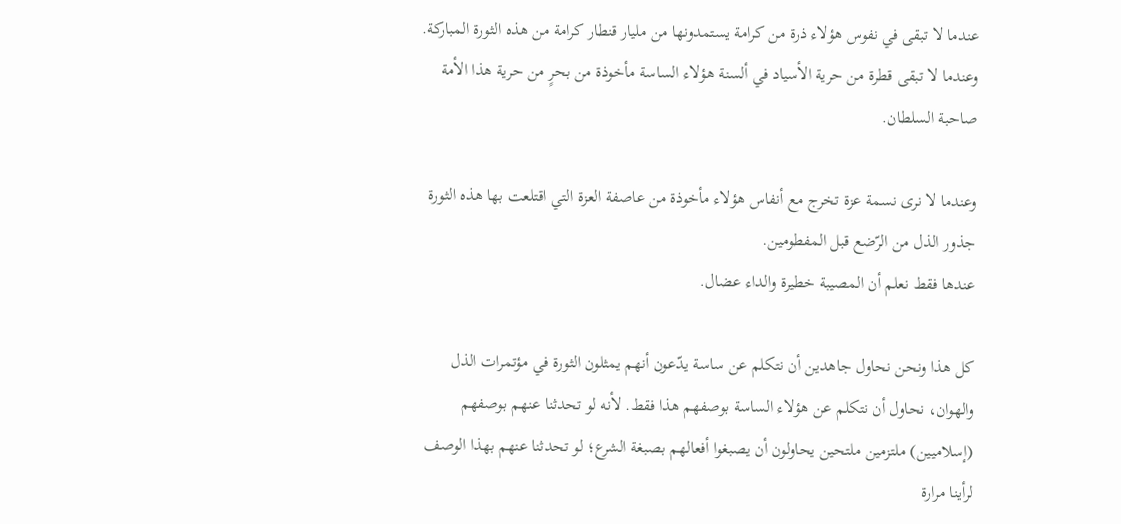عندما لا تبقى في نفوس هؤلاء ذرة من كرامة يستمدونها من مليار قنطار كرامة من هذه الثورة المباركة. وعندما لا تبقى قطرة من حرية الأسياد في ألسنة هؤلاء الساسة مأخوذة من بحرٍ من حرية هذا الأمة صاحبة السلطان.

وعندما لا نرى نسمة عزة تخرج مع أنفاس هؤلاء مأخوذة من عاصفة العزة التي اقتلعت بها هذه الثورة جذور الذل من الرّضع قبل المفطومين.
عندها فقط نعلم أن المصيبة خطيرة والداء عضال.

كل هذا ونحن نحاول جاهدين أن نتكلم عن ساسة يدّعون أنهم يمثلون الثورة في مؤتمرات الذل والهوان، نحاول أن نتكلم عن هؤلاء الساسة بوصفهم هذا فقط. لأنه لو تحدثنا عنهم بوصفهم (إسلاميين) ملتزمين ملتحين يحاولون أن يصبغوا أفعالهم بصبغة الشرع؛ لو تحدثنا عنهم بهذا الوصف لرأينا مرارة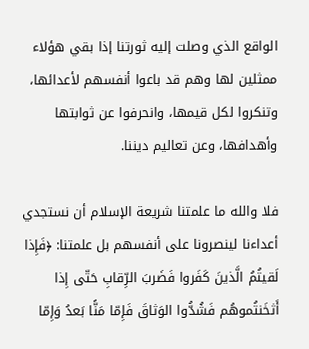الواقع الذي وصلت إليه ثورتنا إذا بقي هؤلاء ممثلين لها وهم قد باعوا أنفسهم لأعدائها، وتنكروا لكل قيمها، وانحرفوا عن ثوابتها وأهدافها، وعن تعاليم ديننا.

فلا والله ما علمتنا شريعة الإسلام أن نستجدي أعداءنا لينصرونا على أنفسهم بل علمتنا: ﴿فَإِذا لَقيتُمُ الَّذينَ كَفَروا فَضَربَ الرِّقابِ حَتّى إِذا أَثخَنتُموهُم فَشُدُّوا الوَثاقَ فَإِمّا مَنًّا بَعدُ وَإِمّا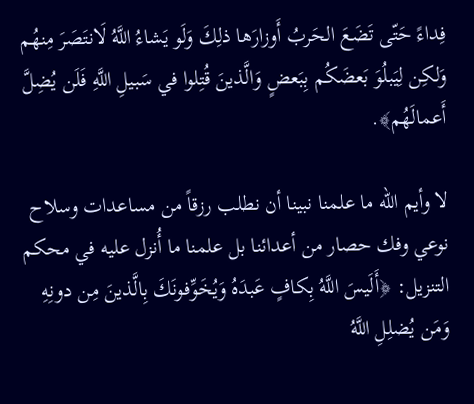فِداءً حَتّى تَضَعَ الحَربُ أَوزارَها ذلِكَ وَلَو يَشاءُ اللَّهُ لَانتَصَرَ مِنهُم وَلكِن لِيَبلُوَ بَعضَكُم بِبَعضٍ وَالَّذينَ قُتِلوا في سَبيلِ اللَّهِ فَلَن يُضِلَّ أَعمالَهُم﴾.

لا وأيم الله ما علمنا نبينا أن نطلب رزقاً من مساعدات وسلاح نوعي وفك حصار من أعدائنا بل علمنا ما أُنزل عليه في محكم التنزيل: ﴿أَلَيسَ اللَّهُ بِكافٍ عَبدَهُ وَيُخَوِّفونَكَ بِالَّذينَ مِن دونِهِ وَمَن يُضلِلِ اللَّهُ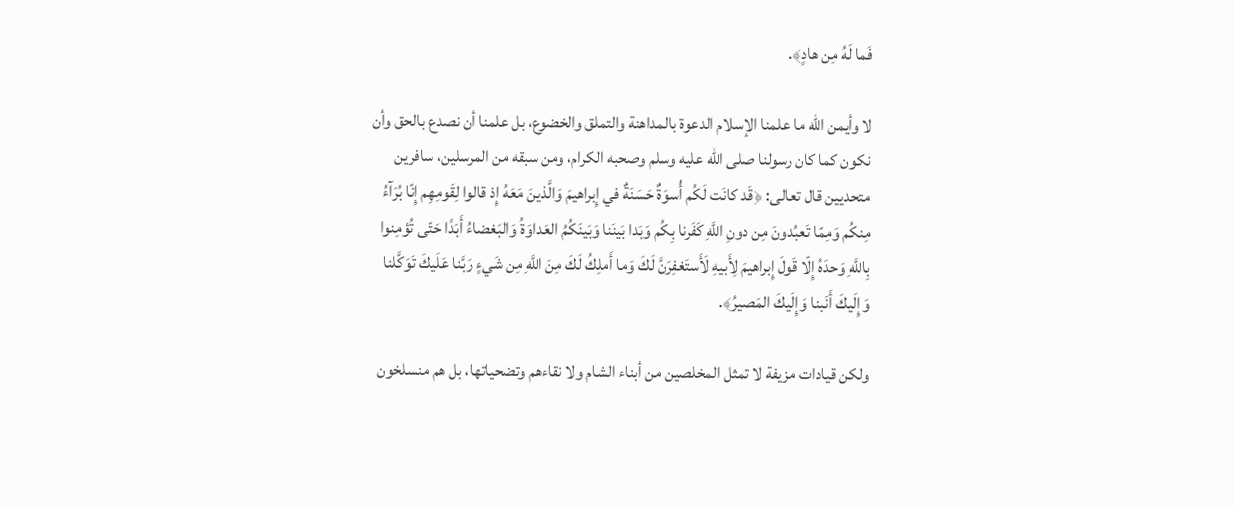فَما لَهُ مِن هادٍ﴾.

لا وأيمن الله ما علمنا الإسلام الدعوة بالمداهنة والتملق والخضوع، بل علمنا أن نصدع بالحق وأن نكون كما كان رسولنا صلى الله عليه وسلم وصحبه الكرام، ومن سبقه من المرسلين، سافرين متحديين قال تعالى: ﴿قَد كانَت لَكُم أُسوَةٌ حَسَنَةٌ في إِبراهيمَ وَالَّذينَ مَعَهُ إِذ قالوا لِقَومِهِم إِنّا بُرَآءُ مِنكُم وَمِمّا تَعبُدونَ مِن دونِ اللَّهِ كَفَرنا بِكُم وَبَدا بَينَنا وَبَينَكُمُ العَداوَةُ وَالبَغضاءُ أَبَدًا حَتّى تُؤمِنوا بِاللَّهِ وَحدَهُ إِلّا قَولَ إِبراهيمَ لِأَبيهِ لَأَستَغفِرَنَّ لَكَ وَما أَملِكُ لَكَ مِنَ اللَّهِ مِن شَيءٍ رَبَّنا عَلَيكَ تَوَكَّلنا وَإِلَيكَ أَنَبنا وَإِلَيكَ المَصيرُ﴾.

ولكن قيادات مزيفة لا تمثل المخلصين من أبناء الشام ولا نقاءهم وتضحياتها، بل هم منسلخون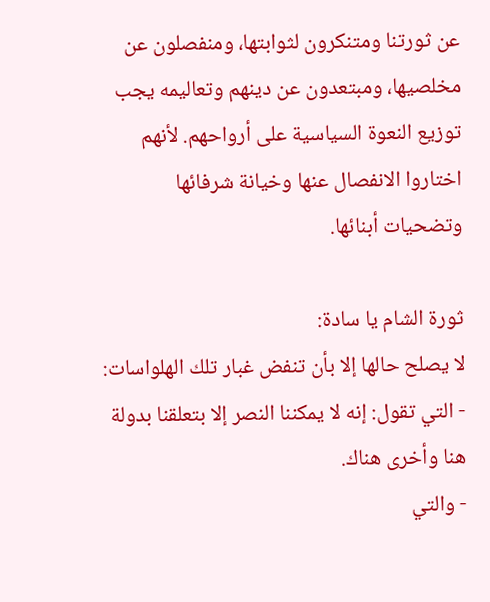عن ثورتنا ومتنكرون لثوابتها، ومنفصلون عن مخلصيها، ومبتعدون عن دينهم وتعاليمه يجب توزيع النعوة السياسية على أرواحهم. لأنهم اختاروا الانفصال عنها وخيانة شرفائها وتضحيات أبنائها.

ثورة الشام يا سادة:
لا يصلح حالها إلا بأن تنفض غبار تلك الهلواسات:
- التي تقول: إنه لا يمكننا النصر إلا بتعلقنا بدولة هنا وأخرى هناك.
- والتي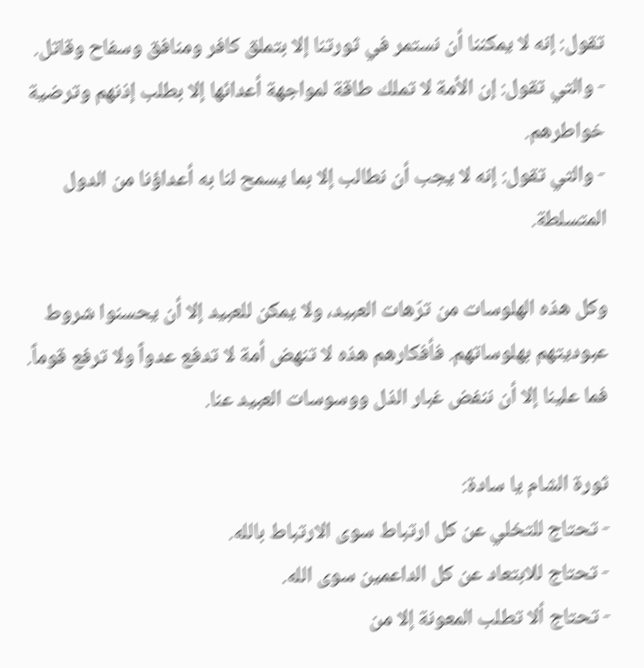تقول: إنه لا يمكننا أن نستمر في ثورتنا إلا بتملق كافر ومنافق وسفاح وقاتل.
- والتي تقول: إن الأمة لا تملك طاقة لمواجهة أعدائها إلا بطلب إذنهم وترضية خواطرهم.
- والتي تقول: إنه لا يجب أن نطالب إلا بما يسمح لنا به أعداؤنا من الدول المتسلطة.

وكل هذه الهلوسات من ترّهات العبيد، ولا يمكن للعبيد إلا أن يحسنوا شروط عبوديتهم بهلوساتهم. فأفكارهم هذه لا تنهض أمة لا تدفع عدواً ولا ترفع قوماً. فما علينا إلا أن ننفض غبار الذل ووسوسات العبيد عنا.

ثورة الشام يا سادة:
- تحتاج للتخلي عن كل ارتباط سوى الارتباط بالله.
- تحتاج للابتعاد عن كل الداعمين سوى الله.
- تحتاج ألا تطلب المعونة إلا من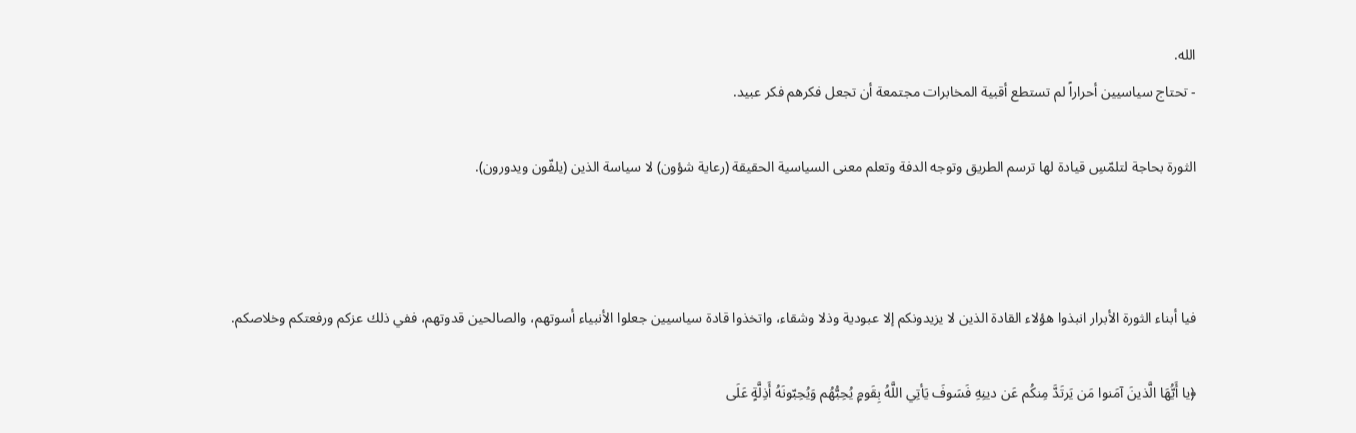الله.
- تحتاج سياسيين أحراراً لم تستطع أقبية المخابرات مجتمعة أن تجعل فكرهم فكر عبيد.

الثورة بحاجة لتلمّسِ قيادة لها ترسم الطريق وتوجه الدفة وتعلم معنى السياسية الحقيقة (رعاية شؤون) لا سياسة الذين (يلفّون ويدورون).



فيا أبناء الثورة الأبرار انبذوا هؤلاء القادة الذين لا يزيدونكم إلا عبودية وذلا وشقاء، واتخذوا قادة سياسيين جعلوا الأنبياء أسوتهم، والصالحين قدوتهم، ففي ذلك عزكم ورفعتكم وخلاصكم.

﴿يا أَيُّهَا الَّذينَ آمَنوا مَن يَرتَدَّ مِنكُم عَن دينِهِ فَسَوفَ يَأتِي اللَّهُ بِقَومٍ يُحِبُّهُم وَيُحِبّونَهُ أَذِلَّةٍ عَلَى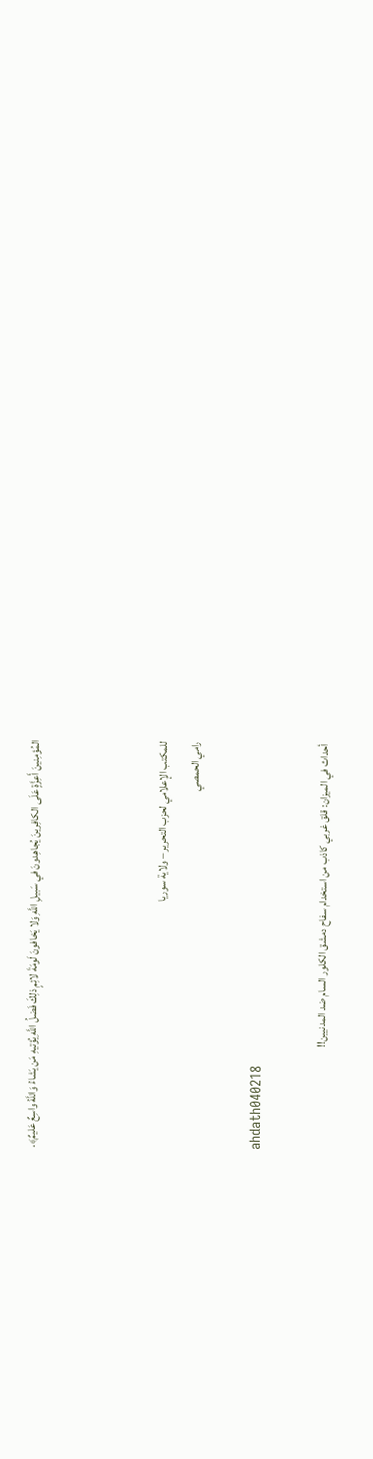المُؤمِنينَ أَعِزَّةٍ عَلَى الكافِرينَ يُجاهِدونَ في سَبيلِ اللَّهِ وَلا يَخافونَ لَومَةَ لائِمٍ ذلِكَ فَضلُ اللَّهِ يُؤتيهِ مَن يَشاءُ وَاللَّهُ واسِعٌ عَليمٌ﴾.



للمكتب الإعلامي لحزب التحرير – ولاية سوريا
رامي الحمصي

ahdath040218

أحداث في الميزان: قلق غربي كاذب من استخدام سفاح دمشق الكلور السام ضد المدنيين!!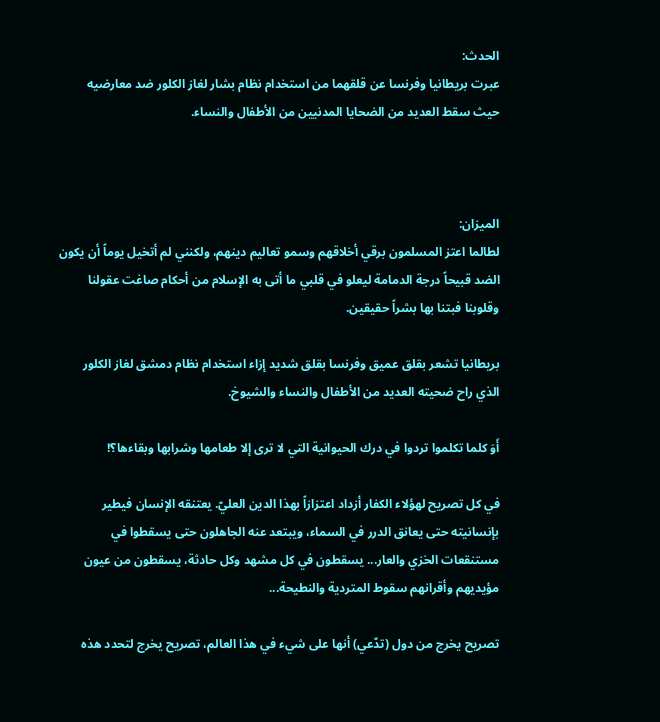الحدث:
عبرت بريطانيا وفرنسا عن قلقهما من استخدام نظام بشار لغاز الكلور ضد معارضيه حيث سقط العديد من الضحايا المدنيين من الأطفال والنساء.



الميزان:
لطالما اعتز المسلمون برقي أخلاقهم وسمو تعاليم دينهم، ولكنني لم أتخيل يوماً أن يكون الضد قبيحاً درجة الدمامة ليعلو في قلبي ما أتى به الإسلام من أحكام صاغت عقولنا وقلوبنا فبتنا بها بشراً حقيقين.

بريطانيا تشعر بقلق عميق وفرنسا بقلق شديد إزاء استخدام نظام دمشق لغاز الكلور الذي راح ضحيته العديد من الأطفال والنساء والشيوخ.

أَوَ كلما تكلموا تردوا في درك الحيوانية التي لا ترى إلا طعامها وشرابها وبقاءها؟!

في كل تصريح لهؤلاء الكفار أزداد اعتزازاً بهذا الدين العليّ. يعتنقه الإنسان فيطير بإنسانيته حتى يعانق الدرر في السماء، ويبتعد عنه الجاهلون حتى يسقطوا في مستنقعات الخزي والعار... يسقطون في كل مشهد وكل حادثة، يسقطون من عيون مؤيديهم وأقرانهم سقوط المتردية والنطيحة...

تصريح يخرج من دول (تدّعي) أنها على شيء في هذا العالم، تصريح يخرج لتحدد هذه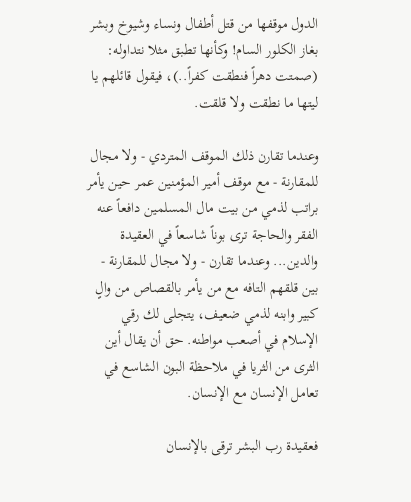الدول موقفها من قتل أطفال ونساء وشيوخ وبشر بغاز الكلور السام! وكأنها تطبق مثلا نتداوله: (صمتت دهراً فنطقت كفراً..)، فيقول قائلهم يا ليتها ما نطقت ولا قلقت.

وعندما تقارن ذلك الموقف المتردي - ولا مجال للمقارنة - مع موقف أمير المؤمنين عمر حين يأمر براتب لذمي من بيت مال المسلمين دافعاً عنه الفقر والحاجة ترى بوناً شاسعاً في العقيدة والدين... وعندما تقارن - ولا مجال للمقارنة - بين قلقهم التافه مع من يأمر بالقصاص من والٍ كبير وابنه لذمي ضعيف، يتجلى لك رقي الإسلام في أصعب مواطنه. حق أن يقال أين الثرى من الثريا في ملاحظة البون الشاسع في تعامل الإنسان مع الإنسان.

فعقيدة رب البشر ترقى بالإنسان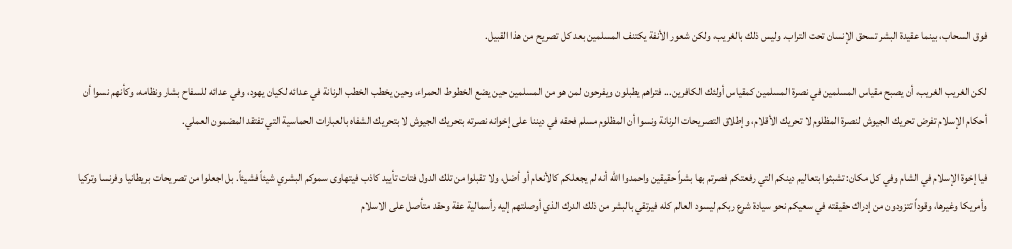فوق السحاب، بينما عقيدة البشر تسحق الإنسان تحت التراب. وليس ذلك بالغريب، ولكن شعور الأنفة يكتنف المسلمين بعد كل تصريح من هذا القبيل.

لكن الغريب الغريب، أن يصبح مقياس المسلمين في نصرة المسلمين كمقياس أولئك الكافرين... فتراهم يطبلون ويفرحون لمن هو من المسلمين حين يضع الخطوط الحمراء، وحين يخطب الخطب الرنانة في عدائه لكيان يهود، وفي عدائه للسفاح بشار ونظامه، وكأنهم نسوا أن أحكام الإسلام تفرض تحريك الجيوش لنصرة المظلوم لا تحريك الأقلام، وإطلاق التصريحات الرنانة ونسوا أن المظلوم مسلم فحقه في ديننا على إخوانه نصرته بتحريك الجيوش لا بتحريك الشفاه بالعبارات الحماسية التي تفتقد المضمون العملي.

فيا إخوة الإسلام في الشام وفي كل مكان: تشبثوا بتعاليم دينكم التي رفعتكم فصرتم بها بشراً حقيقين واحمدوا الله أنه لم يجعلكم كالأنعام أو أضل، ولا تقبلوا من تلك الدول فتات تأييد كاذب فيتهاوى سموكم البشري شيئاً فشيئاً. بل اجعلوا من تصريحات بريطانيا وفرنسا وتركيا وأمريكا وغيرها، وقوداً تتزودون من إدراك حقيقته في سعيكم نحو سيادة شرع ربكم ليسود العالم كله فيرتقي بالبشر من ذلك الدرك الذي أوصلتهم إليه رأسمالية عفة وحقد متأصل على الاسلام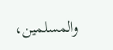والمسلمين،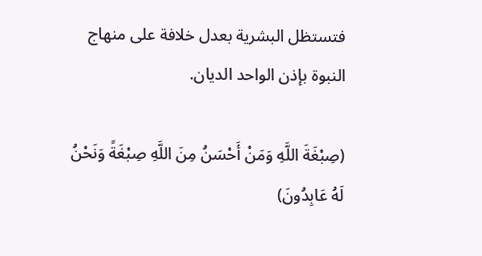فتستظل البشرية بعدل خلافة على منهاج النبوة بإذن الواحد الديان.

(صِبْغَةَ اللَّهِ وَمَنْ أَحْسَنُ مِنَ اللَّهِ صِبْغَةً وَنَحْنُ لَهُ عَابِدُونَ)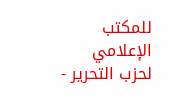للمكتب الإعلامي لحزب التحرير -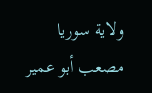ولاية سوريا
مصعب أبو عمير